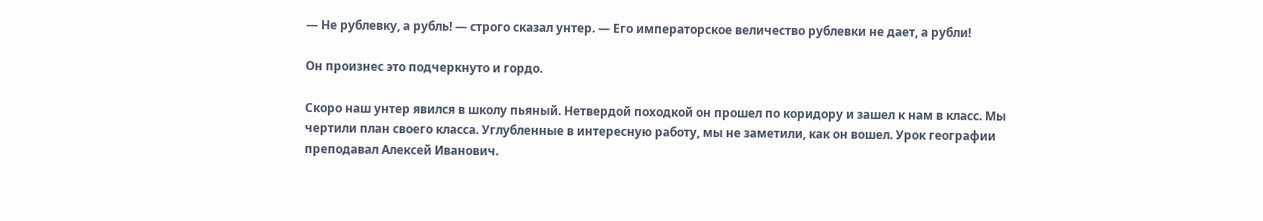— Не рублевку, а рубль! — строго сказал унтер. — Его императорское величество рублевки не дает, а рубли!

Он произнес это подчеркнуто и гордо.

Скоро наш унтер явился в школу пьяный. Нетвердой походкой он прошел по коридору и зашел к нам в класс. Мы чертили план своего класса. Углубленные в интересную работу, мы не заметили, как он вошел. Урок географии преподавал Алексей Иванович.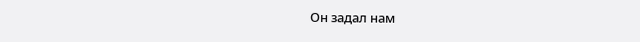Он задал нам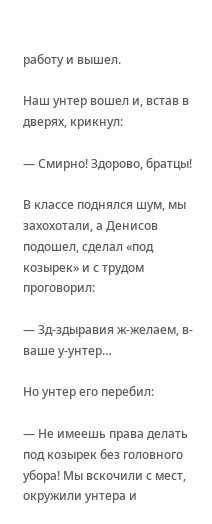работу и вышел.

Наш унтер вошел и, встав в дверях, крикнул:

— Смирно! Здорово, братцы!

В классе поднялся шум, мы захохотали, а Денисов подошел, сделал «под козырек» и с трудом проговорил:

— Зд-здыравия ж-желаем, в-ваше у-унтер…

Но унтер его перебил:

— Не имеешь права делать под козырек без головного убора! Мы вскочили с мест, окружили унтера и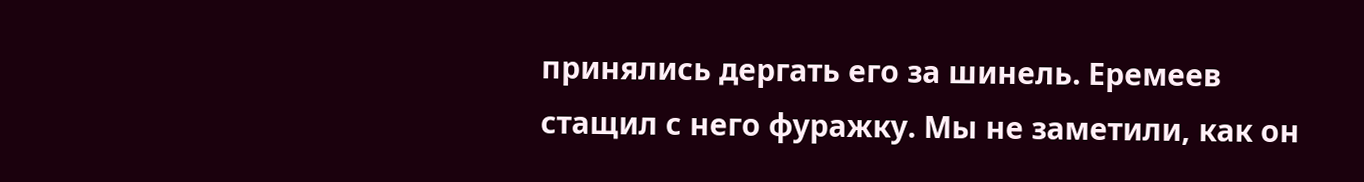принялись дергать его за шинель. Еремеев стащил с него фуражку. Мы не заметили, как он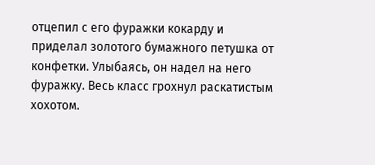отцепил с его фуражки кокарду и приделал золотого бумажного петушка от конфетки. Улыбаясь, он надел на него фуражку. Весь класс грохнул раскатистым хохотом.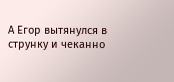А Егор вытянулся в струнку и чеканно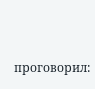проговорил: